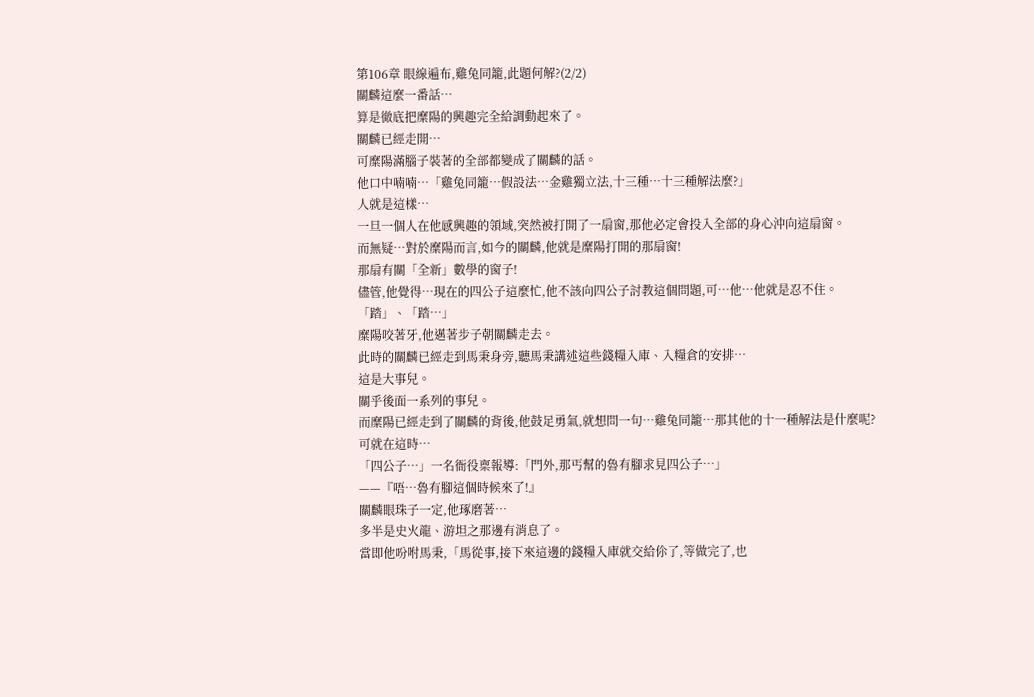第106章 眼線遍布,雞兔同籠,此題何解?(2/2)
關麟這麼一番話…
算是徹底把糜陽的興趣完全給調動起來了。
關麟已經走開…
可糜陽滿腦子裝著的全部都變成了關麟的話。
他口中喃喃…「雞兔同籠…假設法…金雞獨立法,十三種…十三種解法麼?」
人就是這樣…
一旦一個人在他感興趣的領域,突然被打開了一扇窗,那他必定會投入全部的身心沖向這扇窗。
而無疑…對於糜陽而言,如今的關麟,他就是糜陽打開的那扇窗!
那扇有關「全新」數學的窗子!
儘管,他覺得…現在的四公子這麼忙,他不該向四公子討教這個問題,可…他…他就是忍不住。
「踏」、「踏…」
糜陽咬著牙,他邁著步子朝關麟走去。
此時的關麟已經走到馬秉身旁,聽馬秉講述這些錢糧入庫、入糧倉的安排…
這是大事兒。
關乎後面一系列的事兒。
而糜陽已經走到了關麟的背後,他鼓足勇氣,就想問一句…雞兔同籠…那其他的十一種解法是什麼呢?
可就在這時…
「四公子…」一名衙役稟報導:「門外,那丐幫的魯有腳求見四公子…」
——『唔…魯有腳這個時候來了!』
關麟眼珠子一定,他琢磨著…
多半是史火龍、游坦之那邊有消息了。
當即他吩咐馬秉,「馬從事,接下來這邊的錢糧入庫就交給伱了,等做完了,也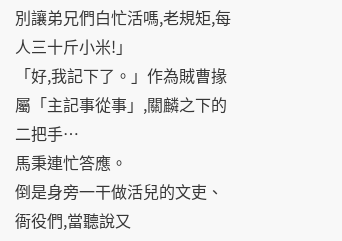別讓弟兄們白忙活嗎,老規矩,每人三十斤小米!」
「好,我記下了。」作為賊曹掾屬「主記事從事」,關麟之下的二把手…
馬秉連忙答應。
倒是身旁一干做活兒的文吏、衙役們,當聽說又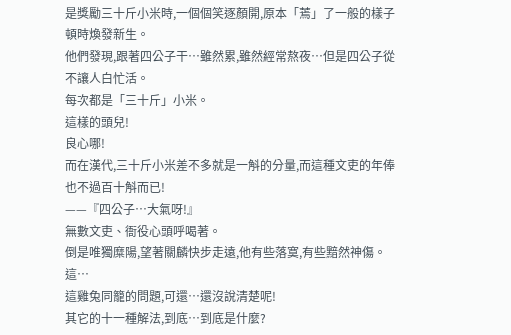是獎勵三十斤小米時,一個個笑逐顏開,原本「蔫」了一般的樣子頓時煥發新生。
他們發現,跟著四公子干…雖然累,雖然經常熬夜…但是四公子從不讓人白忙活。
每次都是「三十斤」小米。
這樣的頭兒!
良心哪!
而在漢代,三十斤小米差不多就是一斛的分量,而這種文吏的年俸也不過百十斛而已!
——『四公子…大氣呀!』
無數文吏、衙役心頭呼喝著。
倒是唯獨糜陽,望著關麟快步走遠,他有些落寞,有些黯然神傷。
這…
這雞兔同籠的問題,可還…還沒說清楚呢!
其它的十一種解法,到底…到底是什麼?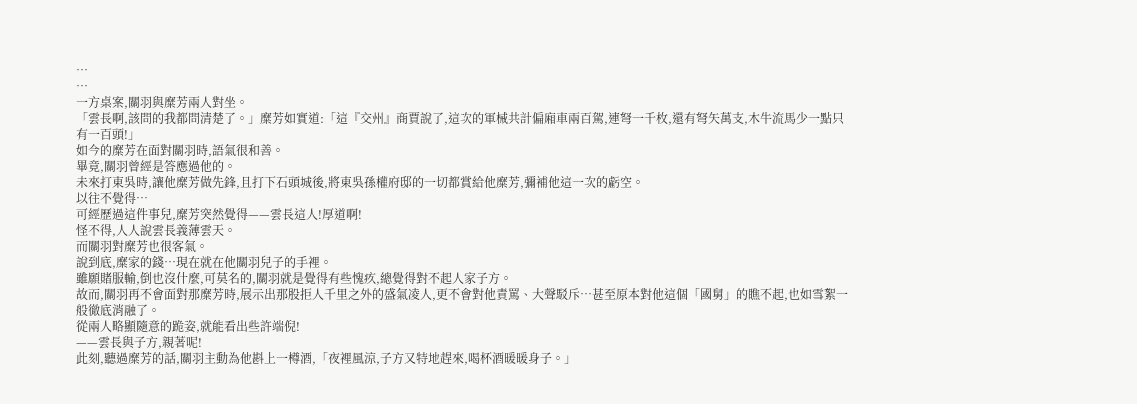…
…
一方桌案,關羽與糜芳兩人對坐。
「雲長啊,該問的我都問清楚了。」糜芳如實道:「這『交州』商賈說了,這次的軍械共計偏廂車兩百駕,連弩一千枚,還有弩矢萬支,木牛流馬少一點只有一百頭!」
如今的糜芳在面對關羽時,語氣很和善。
畢竟,關羽曾經是答應過他的。
未來打東吳時,讓他糜芳做先鋒,且打下石頭城後,將東吳孫權府邸的一切都賞給他糜芳,彌補他這一次的虧空。
以往不覺得…
可經歷過這件事兒,糜芳突然覺得——雲長這人!厚道啊!
怪不得,人人說雲長義薄雲天。
而關羽對糜芳也很客氣。
說到底,糜家的錢…現在就在他關羽兒子的手裡。
雖願賭服輸,倒也沒什麼,可莫名的,關羽就是覺得有些愧疚,總覺得對不起人家子方。
故而,關羽再不會面對那糜芳時,展示出那股拒人千里之外的盛氣凌人,更不會對他責罵、大聲駁斥…甚至原本對他這個「國舅」的瞧不起,也如雪絮一般徹底消融了。
從兩人略顯隨意的跪姿,就能看出些許端倪!
——雲長與子方,親著呢!
此刻,聽過糜芳的話,關羽主動為他斟上一樽酒,「夜裡風涼,子方又特地趕來,喝杯酒暖暖身子。」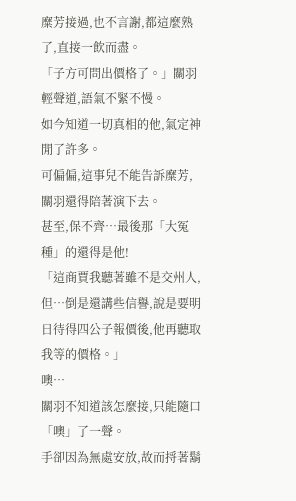糜芳接過,也不言謝,都這麼熟了,直接一飲而盡。
「子方可問出價格了。」關羽輕聲道,語氣不緊不慢。
如今知道一切真相的他,氣定神閒了許多。
可偏偏,這事兒不能告訴糜芳,關羽還得陪著演下去。
甚至,保不齊…最後那「大冤種」的還得是他!
「這商賈我聽著雖不是交州人,但…倒是還講些信譽,說是要明日待得四公子報價後,他再聽取我等的價格。」
噢…
關羽不知道該怎麼接,只能隨口「噢」了一聲。
手卻因為無處安放,故而捋著鬍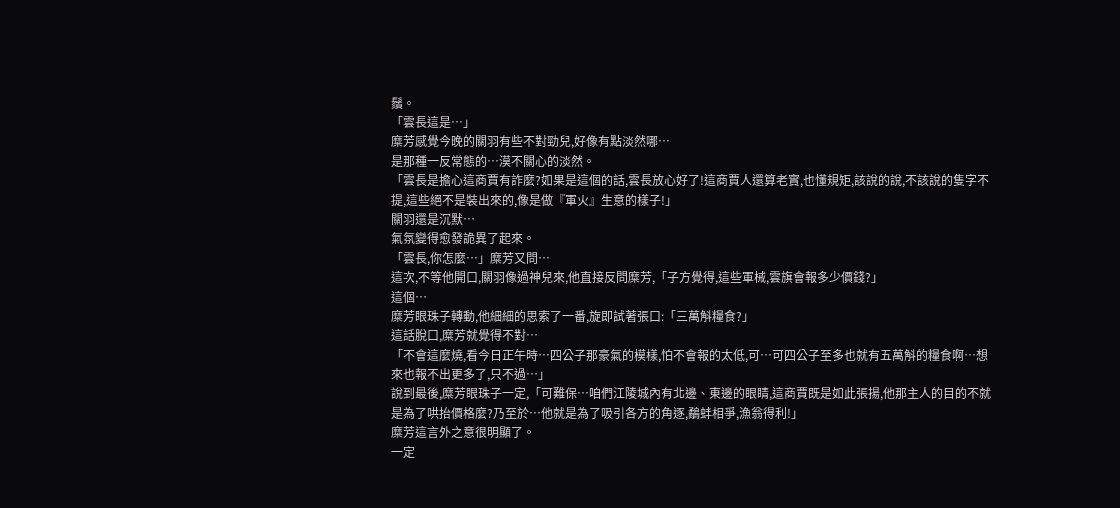鬚。
「雲長這是…」
糜芳感覺今晚的關羽有些不對勁兒,好像有點淡然哪…
是那種一反常態的…漠不關心的淡然。
「雲長是擔心這商賈有詐麼?如果是這個的話,雲長放心好了!這商賈人還算老實,也懂規矩,該說的說,不該說的隻字不提,這些絕不是裝出來的,像是做『軍火』生意的樣子!」
關羽還是沉默…
氣氛變得愈發詭異了起來。
「雲長,你怎麼…」糜芳又問…
這次,不等他開口,關羽像過神兒來,他直接反問糜芳,「子方覺得,這些軍械,雲旗會報多少價錢?」
這個…
糜芳眼珠子轉動,他細細的思索了一番,旋即試著張口:「三萬斛糧食?」
這話脫口,糜芳就覺得不對…
「不會這麼燒,看今日正午時…四公子那豪氣的模樣,怕不會報的太低,可…可四公子至多也就有五萬斛的糧食啊…想來也報不出更多了,只不過…」
說到最後,糜芳眼珠子一定,「可難保…咱們江陵城內有北邊、東邊的眼睛,這商賈既是如此張揚,他那主人的目的不就是為了哄抬價格麼?乃至於…他就是為了吸引各方的角逐,鷸蚌相爭,漁翁得利!」
糜芳這言外之意很明顯了。
一定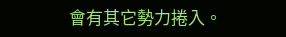會有其它勢力捲入。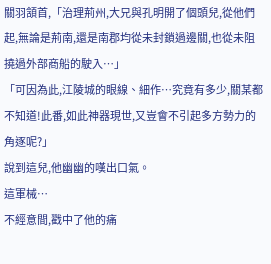關羽頷首,「治理荊州,大兄與孔明開了個頭兒,從他們起,無論是荊南,還是南郡均從未封鎖過邊關,也從未阻撓過外部商船的駛入…」
「可因為此,江陵城的眼線、細作…究竟有多少,關某都不知道!此番,如此神器現世,又豈會不引起多方勢力的角逐呢?」
說到這兒,他幽幽的嘆出口氣。
這軍械…
不經意間,戳中了他的痛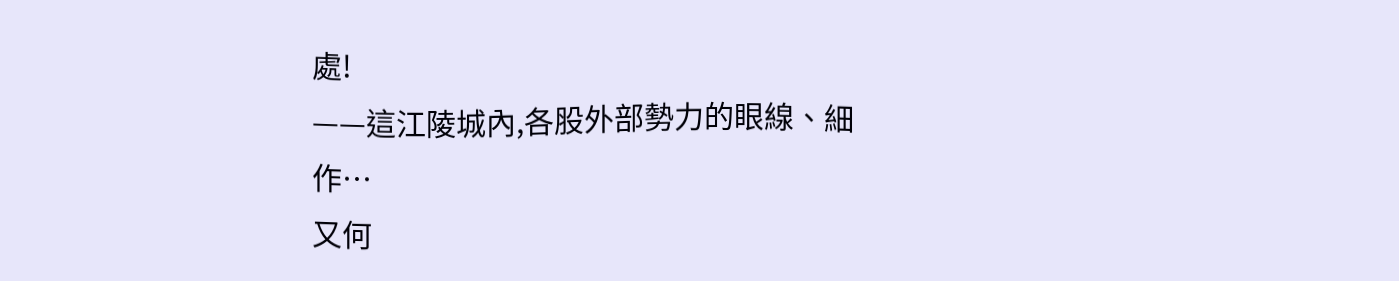處!
——這江陵城內,各股外部勢力的眼線、細作…
又何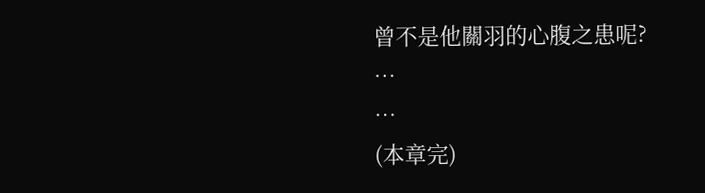曾不是他關羽的心腹之患呢?
…
…
(本章完)